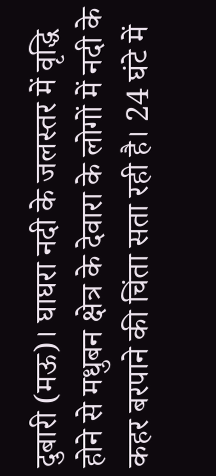दुबारी (मऊ)। घाघरा नदी के जलस्तर में वृद्धि होने से मधुबन क्षेत्र के देवारा के लोगों में नदी के कहर बरपाने की चिंता सता रही है। 24 घंटे में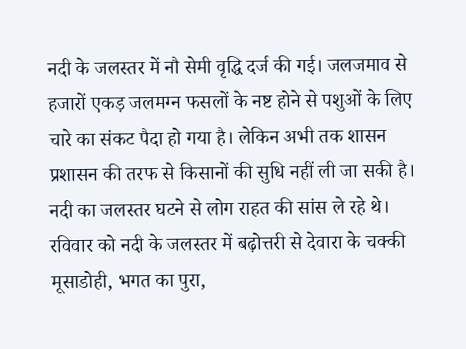नदी के जलस्तर में नौ सेमी वृद्धि दर्ज की गई। जलजमाव से हजारों एकड़ जलमग्न फसलों के नष्ट होने से पशुओं के लिए चारे का संकट पैदा हो गया है। लेकिन अभी तक शासन प्रशासन की तरफ से किसानों की सुधि नहीं ली जा सकी है।
नदी का जलस्तर घटने से लोग राहत की सांस ले रहे थे। रविवार को नदी के जलस्तर में बढ़ोत्तरी से देवारा के चक्की मूसाडोही, भगत का पुरा,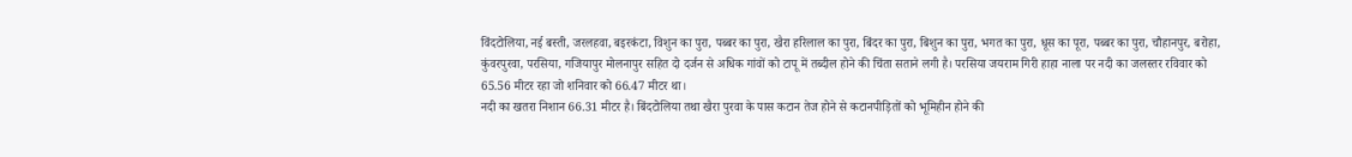विंदटोलिया, नई बस्ती, जरलहवा, बइरकंटा, विशुन का पुरा, पब्बर का पुरा, खैरा हरिलाल का पुरा, बिंदर का पुरा, बिशुन का पुरा, भगत का पुरा, धूस का पूरा, पब्बर का पुरा, चौहानपुर, बरोहा, कुंवरपुरवा, परसिया, गजियापुर मोलनापुर सहित दो दर्जन से अधिक गांवों को टापू में तब्दील होने की चिंता सताने लगी है। परसिया जयराम गिरी हाहा नाला पर नदी का जलस्तर रविवार को 65.56 मीटर रहा जो शनिवार को 66.47 मीटर था।
नदी का खतरा निशान 66.31 मीटर है। बिंदटोलिया तथा खैरा पुरवा के पास कटान तेज होने से कटानपीड़ितों को भूमिहीन होने की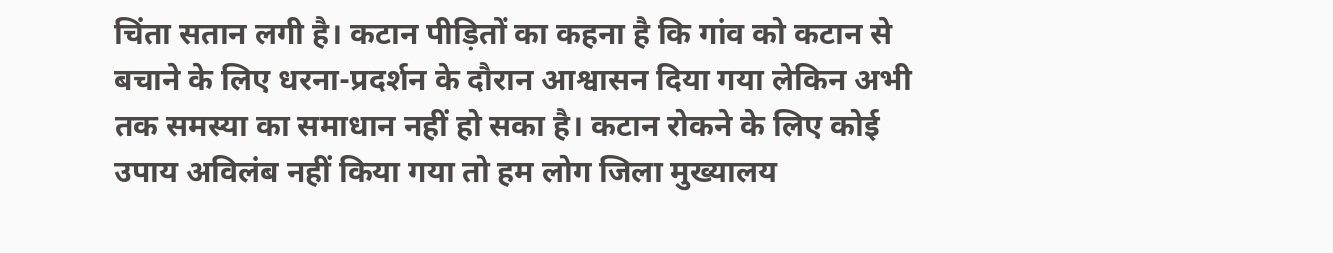चिंता सतान लगी है। कटान पीड़ितों का कहना है कि गांव को कटान से बचाने के लिए धरना-प्रदर्शन के दौरान आश्वासन दिया गया लेकिन अभी तक समस्या का समाधान नहीं हो सका है। कटान रोकने के लिए कोई उपाय अविलंब नहीं किया गया तो हम लोग जिला मुख्यालय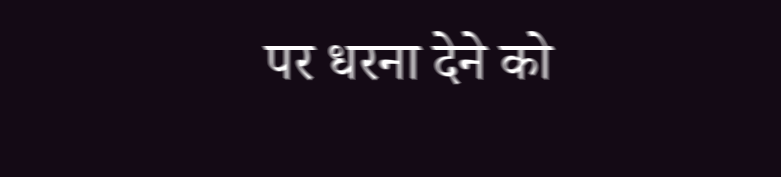पर धरना देने को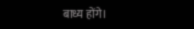बाध्य होंगे।